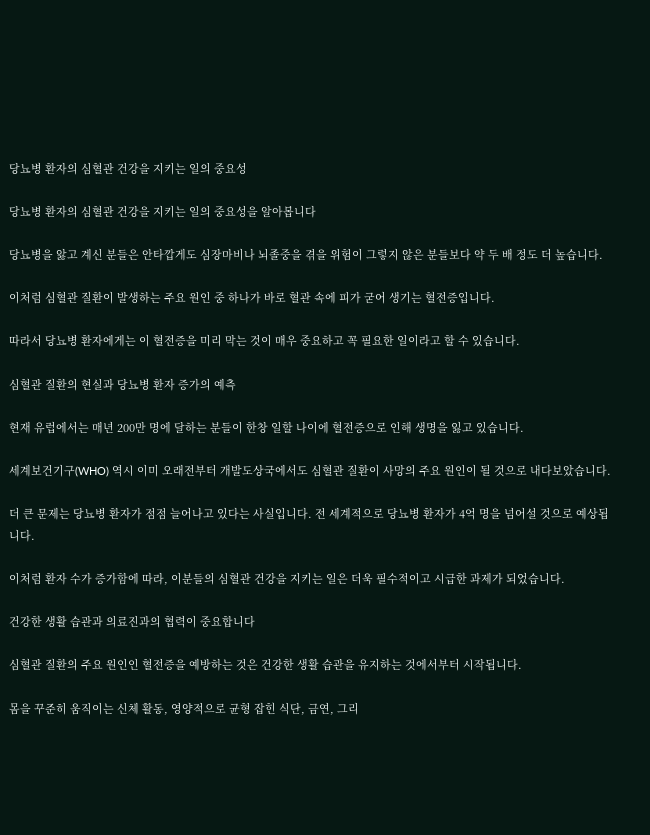당뇨병 환자의 심혈관 건강을 지키는 일의 중요성

당뇨병 환자의 심혈관 건강을 지키는 일의 중요성을 알아봅니다

당뇨병을 앓고 계신 분들은 안타깝게도 심장마비나 뇌졸중을 겪을 위험이 그렇지 않은 분들보다 약 두 배 정도 더 높습니다.

이처럼 심혈관 질환이 발생하는 주요 원인 중 하나가 바로 혈관 속에 피가 굳어 생기는 혈전증입니다.

따라서 당뇨병 환자에게는 이 혈전증을 미리 막는 것이 매우 중요하고 꼭 필요한 일이라고 할 수 있습니다.

심혈관 질환의 현실과 당뇨병 환자 증가의 예측

현재 유럽에서는 매년 200만 명에 달하는 분들이 한창 일할 나이에 혈전증으로 인해 생명을 잃고 있습니다.

세계보건기구(WHO) 역시 이미 오래전부터 개발도상국에서도 심혈관 질환이 사망의 주요 원인이 될 것으로 내다보았습니다.

더 큰 문제는 당뇨병 환자가 점점 늘어나고 있다는 사실입니다. 전 세계적으로 당뇨병 환자가 4억 명을 넘어설 것으로 예상됩니다.

이처럼 환자 수가 증가함에 따라, 이분들의 심혈관 건강을 지키는 일은 더욱 필수적이고 시급한 과제가 되었습니다.

건강한 생활 습관과 의료진과의 협력이 중요합니다

심혈관 질환의 주요 원인인 혈전증을 예방하는 것은 건강한 생활 습관을 유지하는 것에서부터 시작됩니다.

몸을 꾸준히 움직이는 신체 활동, 영양적으로 균형 잡힌 식단, 금연, 그리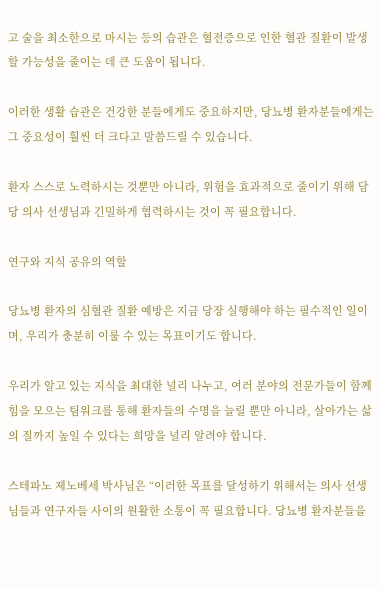고 술을 최소한으로 마시는 등의 습관은 혈전증으로 인한 혈관 질환이 발생할 가능성을 줄이는 데 큰 도움이 됩니다.

이러한 생활 습관은 건강한 분들에게도 중요하지만, 당뇨병 환자분들에게는 그 중요성이 훨씬 더 크다고 말씀드릴 수 있습니다.

환자 스스로 노력하시는 것뿐만 아니라, 위험을 효과적으로 줄이기 위해 담당 의사 선생님과 긴밀하게 협력하시는 것이 꼭 필요합니다.

연구와 지식 공유의 역할

당뇨병 환자의 심혈관 질환 예방은 지금 당장 실행해야 하는 필수적인 일이며, 우리가 충분히 이룰 수 있는 목표이기도 합니다.

우리가 알고 있는 지식을 최대한 널리 나누고, 여러 분야의 전문가들이 함께 힘을 모으는 팀워크를 통해 환자들의 수명을 늘릴 뿐만 아니라, 살아가는 삶의 질까지 높일 수 있다는 희망을 널리 알려야 합니다.

스테파노 제노베세 박사님은 “이러한 목표를 달성하기 위해서는 의사 선생님들과 연구자들 사이의 원활한 소통이 꼭 필요합니다. 당뇨병 환자분들을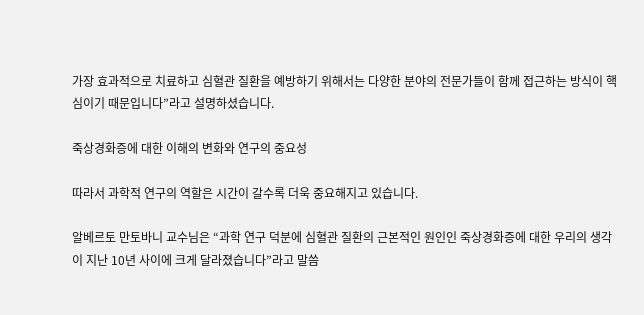가장 효과적으로 치료하고 심혈관 질환을 예방하기 위해서는 다양한 분야의 전문가들이 함께 접근하는 방식이 핵심이기 때문입니다”라고 설명하셨습니다.

죽상경화증에 대한 이해의 변화와 연구의 중요성

따라서 과학적 연구의 역할은 시간이 갈수록 더욱 중요해지고 있습니다.

알베르토 만토바니 교수님은 “과학 연구 덕분에 심혈관 질환의 근본적인 원인인 죽상경화증에 대한 우리의 생각이 지난 10년 사이에 크게 달라졌습니다”라고 말씀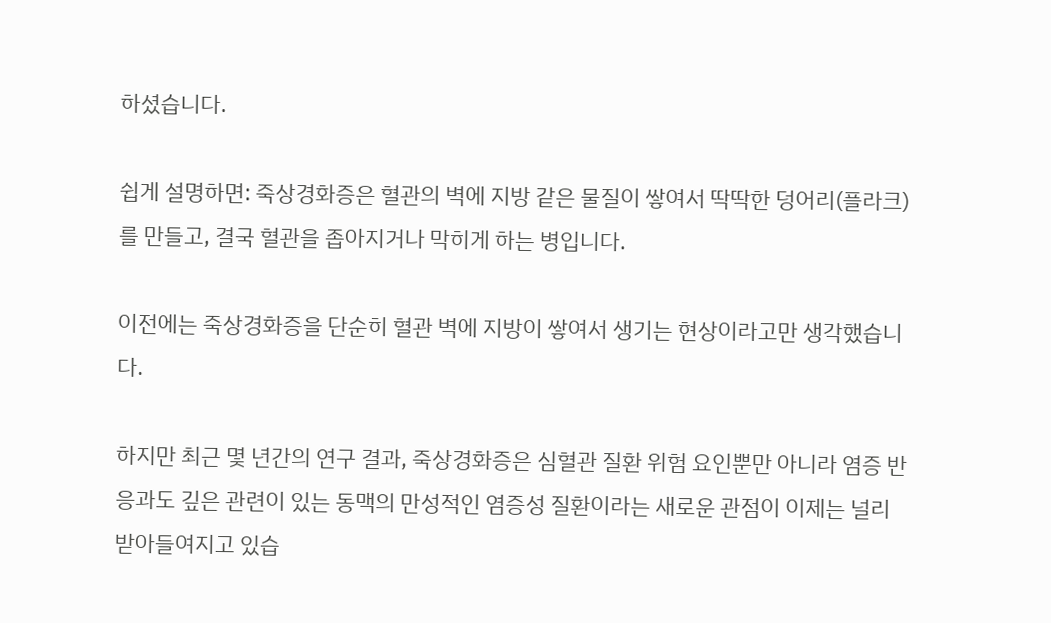하셨습니다.

쉽게 설명하면: 죽상경화증은 혈관의 벽에 지방 같은 물질이 쌓여서 딱딱한 덩어리(플라크)를 만들고, 결국 혈관을 좁아지거나 막히게 하는 병입니다.

이전에는 죽상경화증을 단순히 혈관 벽에 지방이 쌓여서 생기는 현상이라고만 생각했습니다.

하지만 최근 몇 년간의 연구 결과, 죽상경화증은 심혈관 질환 위험 요인뿐만 아니라 염증 반응과도 깊은 관련이 있는 동맥의 만성적인 염증성 질환이라는 새로운 관점이 이제는 널리 받아들여지고 있습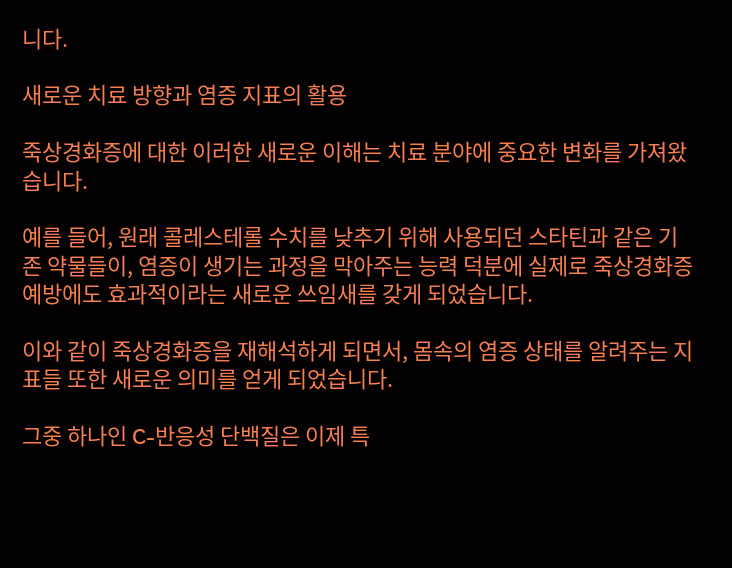니다.

새로운 치료 방향과 염증 지표의 활용

죽상경화증에 대한 이러한 새로운 이해는 치료 분야에 중요한 변화를 가져왔습니다.

예를 들어, 원래 콜레스테롤 수치를 낮추기 위해 사용되던 스타틴과 같은 기존 약물들이, 염증이 생기는 과정을 막아주는 능력 덕분에 실제로 죽상경화증 예방에도 효과적이라는 새로운 쓰임새를 갖게 되었습니다.

이와 같이 죽상경화증을 재해석하게 되면서, 몸속의 염증 상태를 알려주는 지표들 또한 새로운 의미를 얻게 되었습니다.

그중 하나인 C-반응성 단백질은 이제 특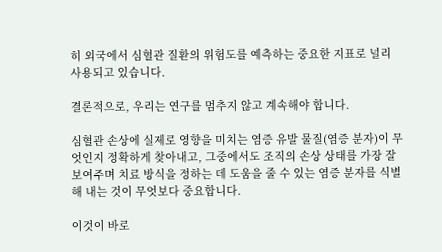히 외국에서 심혈관 질환의 위험도를 예측하는 중요한 지표로 널리 사용되고 있습니다.

결론적으로, 우리는 연구를 멈추지 않고 계속해야 합니다.

심혈관 손상에 실제로 영향을 미치는 염증 유발 물질(염증 분자)이 무엇인지 정확하게 찾아내고, 그중에서도 조직의 손상 상태를 가장 잘 보여주며 치료 방식을 정하는 데 도움을 줄 수 있는 염증 분자를 식별해 내는 것이 무엇보다 중요합니다.

이것이 바로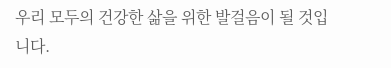우리 모두의 건강한 삶을 위한 발걸음이 될 것입니다.